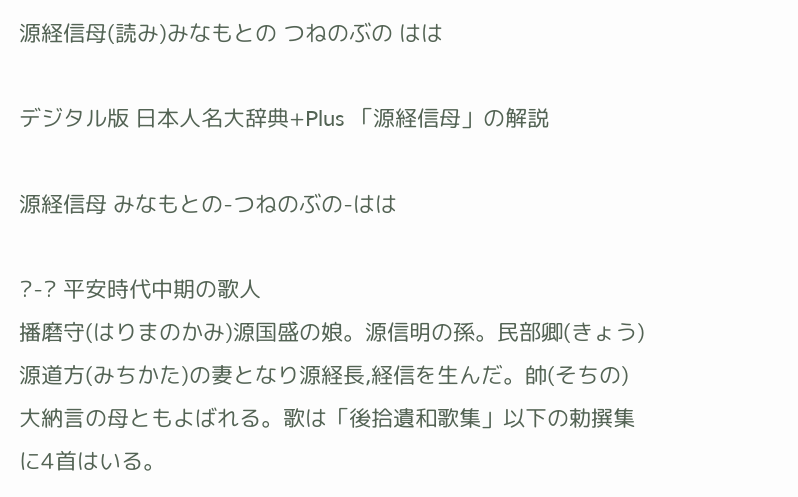源経信母(読み)みなもとの つねのぶの はは

デジタル版 日本人名大辞典+Plus 「源経信母」の解説

源経信母 みなもとの-つねのぶの-はは

?-? 平安時代中期の歌人
播磨守(はりまのかみ)源国盛の娘。源信明の孫。民部卿(きょう)源道方(みちかた)の妻となり源経長,経信を生んだ。帥(そちの)大納言の母ともよばれる。歌は「後拾遺和歌集」以下の勅撰集に4首はいる。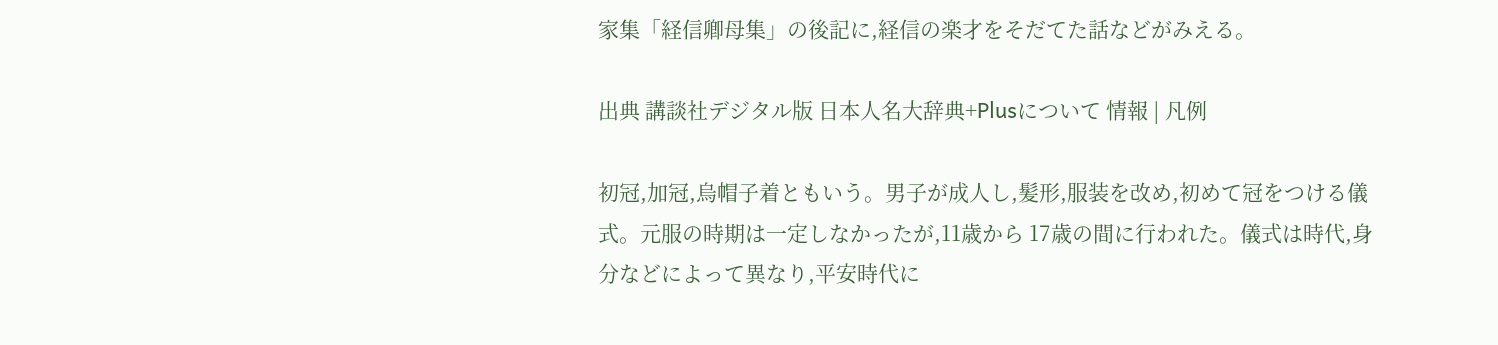家集「経信卿母集」の後記に,経信の楽才をそだてた話などがみえる。

出典 講談社デジタル版 日本人名大辞典+Plusについて 情報 | 凡例

初冠,加冠,烏帽子着ともいう。男子が成人し,髪形,服装を改め,初めて冠をつける儀式。元服の時期は一定しなかったが,11歳から 17歳の間に行われた。儀式は時代,身分などによって異なり,平安時代に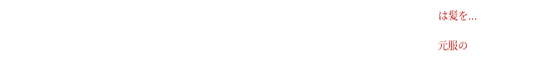は髪を...

元服の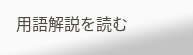用語解説を読む